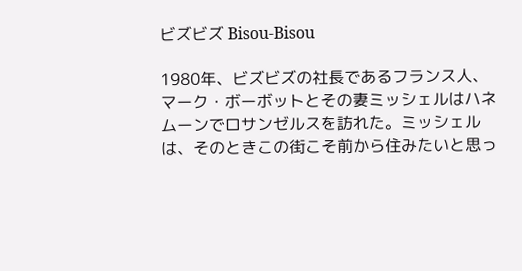ビズビズ Bisou-Bisou

1980年、ビズビズの社長であるフランス人、マーク・ボーボットとその妻ミッシェルはハネムーンでロサンゼルスを訪れた。ミッシェルは、そのときこの街こそ前から住みたいと思っ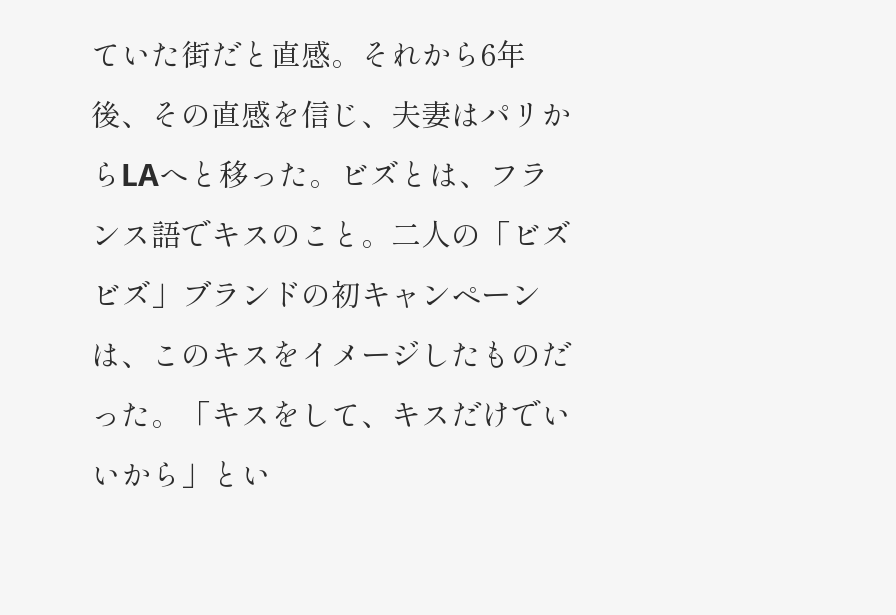ていた街だと直感。それから6年後、その直感を信じ、夫妻はパリからLAへと移った。ビズとは、フランス語でキスのこと。二人の「ビズビズ」ブランドの初キャンペーンは、このキスをイメージしたものだった。「キスをして、キスだけでいいから」とい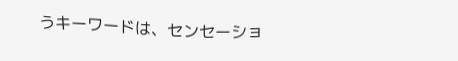うキーワードは、センセーショ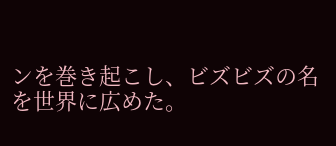ンを巻き起こし、ビズビズの名を世界に広めた。